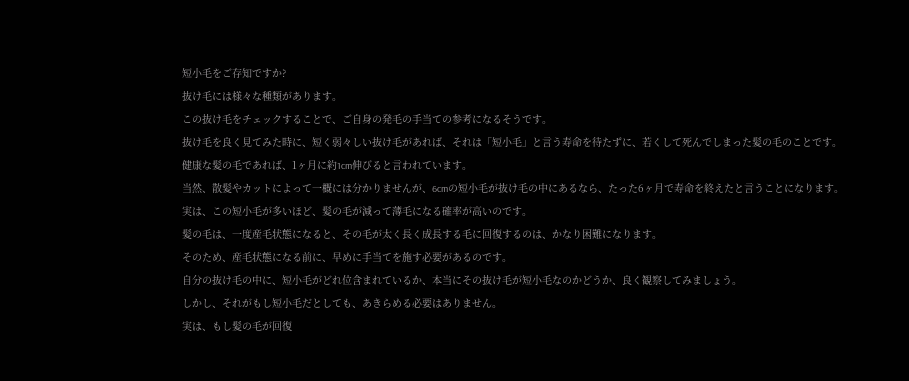短小毛をご存知ですか?
抜け毛には様々な種類があります。
この抜け毛をチェックすることで、ご自身の発毛の手当ての参考になるそうです。
抜け毛を良く見てみた時に、短く弱々しい抜け毛があれば、それは「短小毛」と言う寿命を待たずに、若くして死んでしまった髪の毛のことです。
健康な髪の毛であれば、1ヶ月に約1cm伸びると言われています。
当然、散髪やカットによって一概には分かりませんが、6cmの短小毛が抜け毛の中にあるなら、たった6ヶ月で寿命を終えたと言うことになります。
実は、この短小毛が多いほど、髪の毛が減って薄毛になる確率が高いのです。
髪の毛は、一度産毛状態になると、その毛が太く長く成長する毛に回復するのは、かなり困難になります。
そのため、産毛状態になる前に、早めに手当てを施す必要があるのです。
自分の抜け毛の中に、短小毛がどれ位含まれているか、本当にその抜け毛が短小毛なのかどうか、良く観察してみましょう。
しかし、それがもし短小毛だとしても、あきらめる必要はありません。
実は、もし髪の毛が回復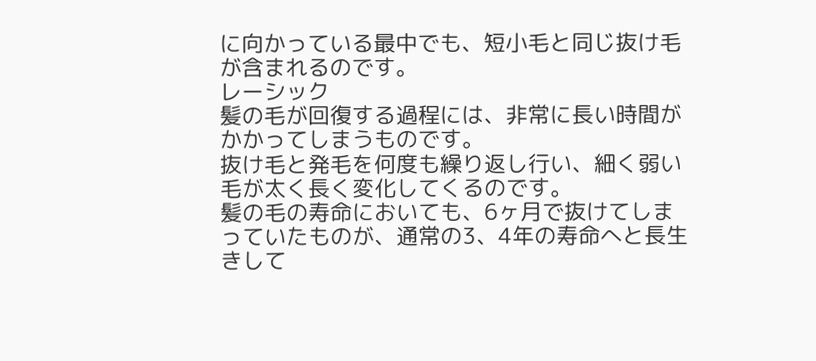に向かっている最中でも、短小毛と同じ抜け毛が含まれるのです。
レーシック
髪の毛が回復する過程には、非常に長い時間がかかってしまうものです。
抜け毛と発毛を何度も繰り返し行い、細く弱い毛が太く長く変化してくるのです。
髪の毛の寿命においても、6ヶ月で抜けてしまっていたものが、通常の3、4年の寿命へと長生きして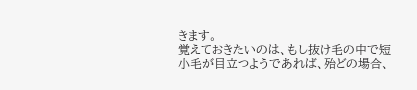きます。
覚えておきたいのは、もし抜け毛の中で短小毛が目立つようであれば、殆どの場合、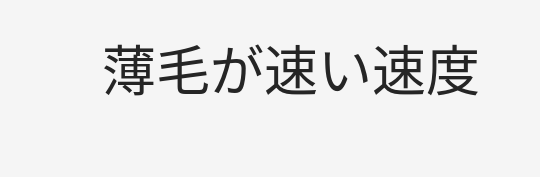薄毛が速い速度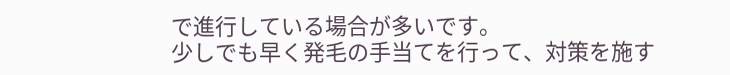で進行している場合が多いです。
少しでも早く発毛の手当てを行って、対策を施す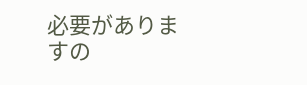必要がありますの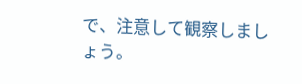で、注意して観察しましょう。